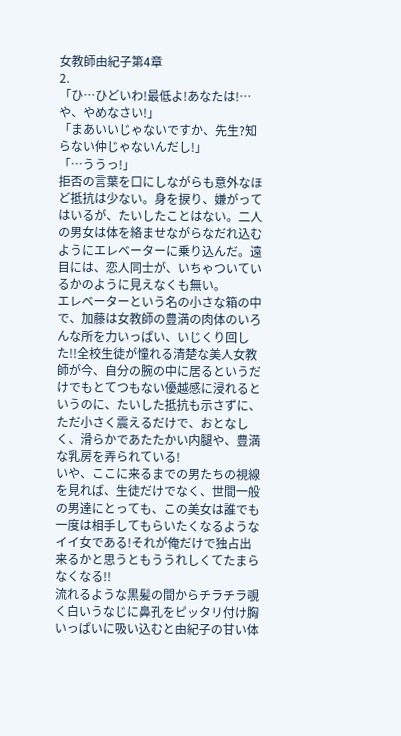女教師由紀子第4章
2.
「ひ…ひどいわ!最低よ!あなたは!…や、やめなさい!」
「まあいいじゃないですか、先生?知らない仲じゃないんだし!」
「…ううっ!」
拒否の言葉を口にしながらも意外なほど抵抗は少ない。身を捩り、嫌がってはいるが、たいしたことはない。二人の男女は体を絡ませながらなだれ込むようにエレベーターに乗り込んだ。遠目には、恋人同士が、いちゃついているかのように見えなくも無い。
エレベーターという名の小さな箱の中で、加藤は女教師の豊満の肉体のいろんな所を力いっぱい、いじくり回した!!全校生徒が憧れる清楚な美人女教師が今、自分の腕の中に居るというだけでもとてつもない優越感に浸れるというのに、たいした抵抗も示さずに、ただ小さく震えるだけで、おとなしく、滑らかであたたかい内腿や、豊満な乳房を弄られている!
いや、ここに来るまでの男たちの視線を見れば、生徒だけでなく、世間一般の男達にとっても、この美女は誰でも一度は相手してもらいたくなるようなイイ女である!それが俺だけで独占出来るかと思うともううれしくてたまらなくなる!!
流れるような黒髪の間からチラチラ覗く白いうなじに鼻孔をピッタリ付け胸いっぱいに吸い込むと由紀子の甘い体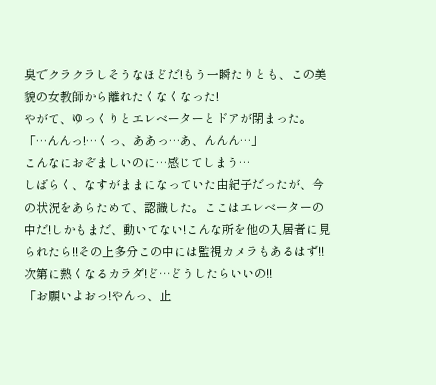臭でクラクラしそうなほどだ!もう一瞬たりとも、この美貌の女教師から離れたくなくなった!
やがて、ゆっくりとエレベーターとドアが閉まった。
「…んんっ!…くっ、ああっ…あ、んんん…」
こんなにおぞましいのに…感じてしまう…
しばらく、なすがままになっていた由紀子だったが、今の状況をあらためて、認識した。ここはエレベーターの中だ!しかもまだ、動いてない!こんな所を他の入居者に見られたら!!その上多分この中には監視カメラもあるはず!!次第に熱くなるカラダ!ど…どうしたらいいの!!
「お願いよおっ!やんっ、止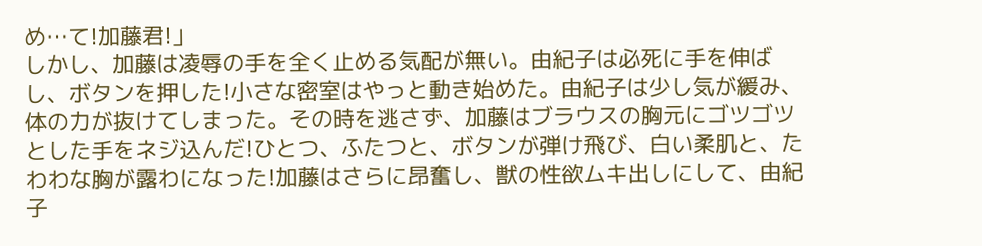め…て!加藤君!」
しかし、加藤は凌辱の手を全く止める気配が無い。由紀子は必死に手を伸ばし、ボタンを押した!小さな密室はやっと動き始めた。由紀子は少し気が緩み、体の力が抜けてしまった。その時を逃さず、加藤はブラウスの胸元にゴツゴツとした手をネジ込んだ!ひとつ、ふたつと、ボタンが弾け飛び、白い柔肌と、たわわな胸が露わになった!加藤はさらに昂奮し、獣の性欲ムキ出しにして、由紀子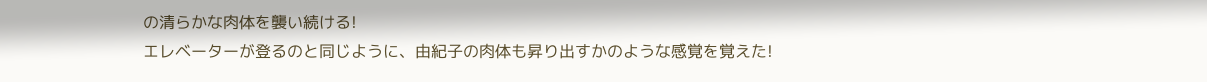の清らかな肉体を襲い続ける!
エレベーターが登るのと同じように、由紀子の肉体も昇り出すかのような感覚を覚えた!